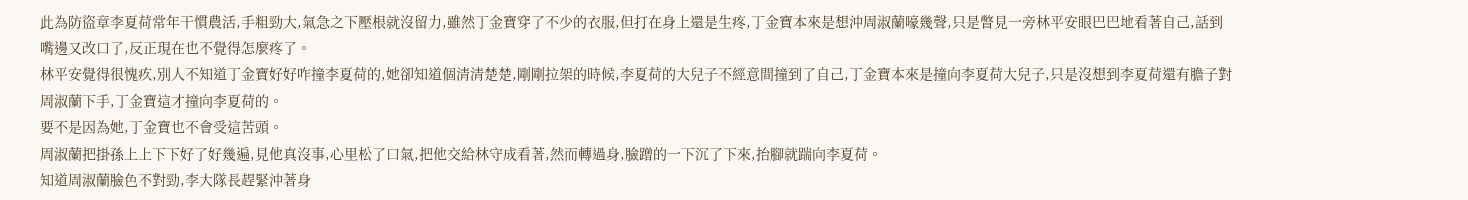此為防盜章李夏荷常年干慣農活,手粗勁大,氣急之下壓根就沒留力,雖然丁金寶穿了不少的衣服,但打在身上還是生疼,丁金寶本來是想沖周淑蘭嚎幾聲,只是瞥見一旁林平安眼巴巴地看著自己,話到嘴邊又改口了,反正現在也不覺得怎麼疼了。
林平安覺得很愧疚,別人不知道丁金寶好好咋撞李夏荷的,她卻知道個清清楚楚,剛剛拉架的時候,李夏荷的大兒子不經意間撞到了自己,丁金寶本來是撞向李夏荷大兒子,只是沒想到李夏荷還有膽子對周淑蘭下手,丁金寶這才撞向李夏荷的。
要不是因為她,丁金寶也不會受這苦頭。
周淑蘭把掛孫上上下下好了好幾遍,見他真沒事,心里松了口氣,把他交給林守成看著,然而轉過身,臉蹭的一下沉了下來,抬腳就踹向李夏荷。
知道周淑蘭臉色不對勁,李大隊長趕緊沖著身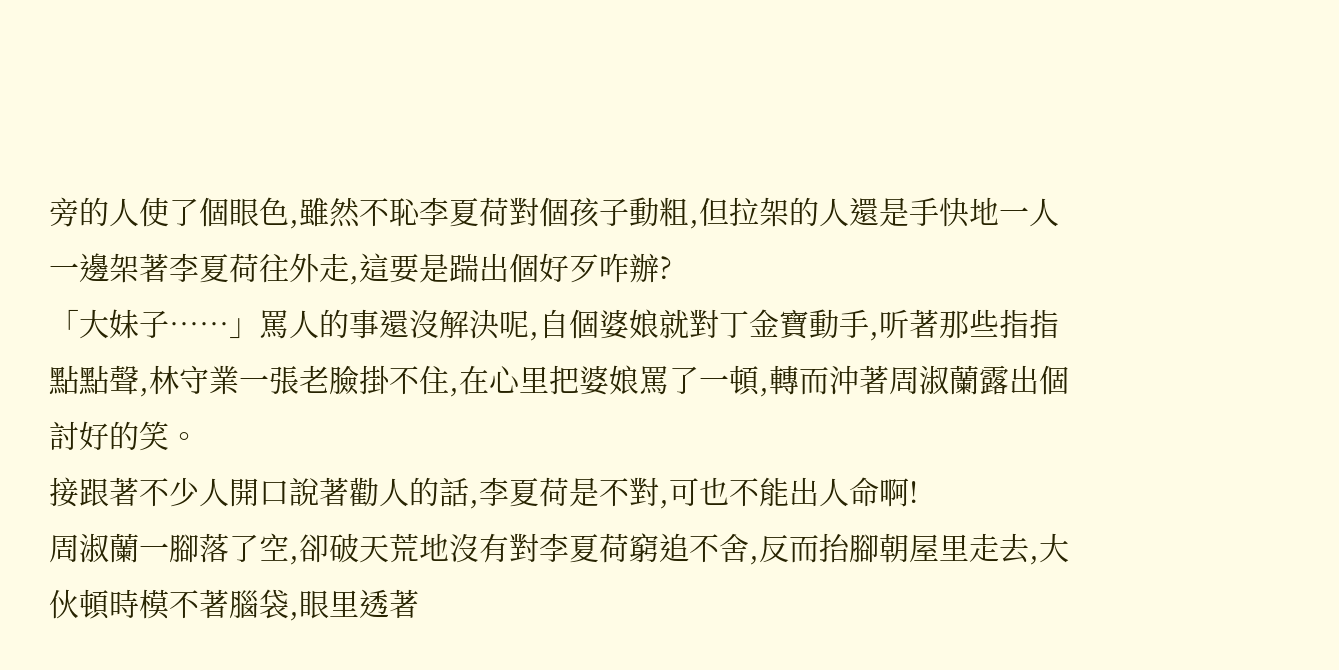旁的人使了個眼色,雖然不恥李夏荷對個孩子動粗,但拉架的人還是手快地一人一邊架著李夏荷往外走,這要是踹出個好歹咋辦?
「大妹子……」罵人的事還沒解決呢,自個婆娘就對丁金寶動手,听著那些指指點點聲,林守業一張老臉掛不住,在心里把婆娘罵了一頓,轉而沖著周淑蘭露出個討好的笑。
接跟著不少人開口說著勸人的話,李夏荷是不對,可也不能出人命啊!
周淑蘭一腳落了空,卻破天荒地沒有對李夏荷窮追不舍,反而抬腳朝屋里走去,大伙頓時模不著腦袋,眼里透著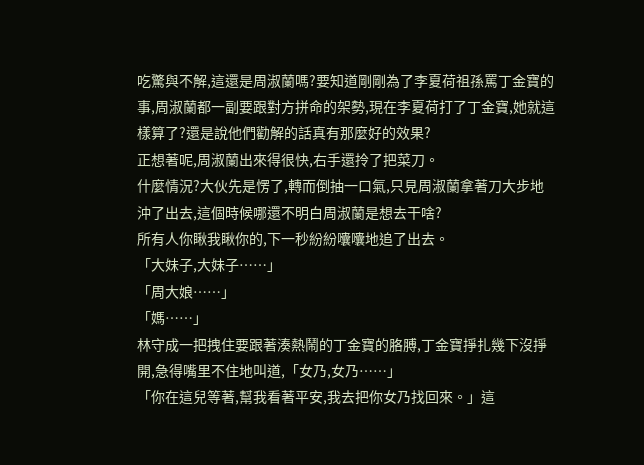吃驚與不解,這還是周淑蘭嗎?要知道剛剛為了李夏荷祖孫罵丁金寶的事,周淑蘭都一副要跟對方拼命的架勢,現在李夏荷打了丁金寶,她就這樣算了?還是說他們勸解的話真有那麼好的效果?
正想著呢,周淑蘭出來得很快,右手還拎了把菜刀。
什麼情況?大伙先是愣了,轉而倒抽一口氣,只見周淑蘭拿著刀大步地沖了出去,這個時候哪還不明白周淑蘭是想去干啥?
所有人你瞅我瞅你的,下一秒紛紛囔囔地追了出去。
「大妹子,大妹子……」
「周大娘……」
「媽……」
林守成一把拽住要跟著湊熱鬧的丁金寶的胳膊,丁金寶掙扎幾下沒掙開,急得嘴里不住地叫道,「女乃,女乃……」
「你在這兒等著,幫我看著平安,我去把你女乃找回來。」這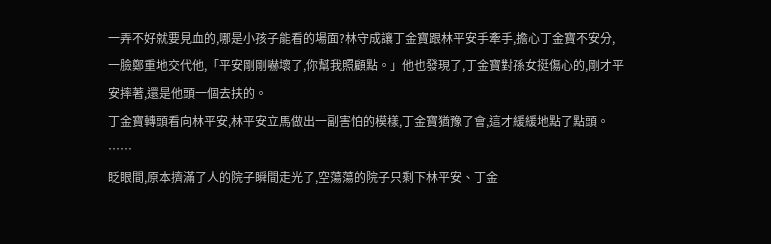一弄不好就要見血的,哪是小孩子能看的場面?林守成讓丁金寶跟林平安手牽手,擔心丁金寶不安分,一臉鄭重地交代他,「平安剛剛嚇壞了,你幫我照顧點。」他也發現了,丁金寶對孫女挺傷心的,剛才平安摔著,還是他頭一個去扶的。
丁金寶轉頭看向林平安,林平安立馬做出一副害怕的模樣,丁金寶猶豫了會,這才緩緩地點了點頭。
……
眨眼間,原本擠滿了人的院子瞬間走光了,空蕩蕩的院子只剩下林平安、丁金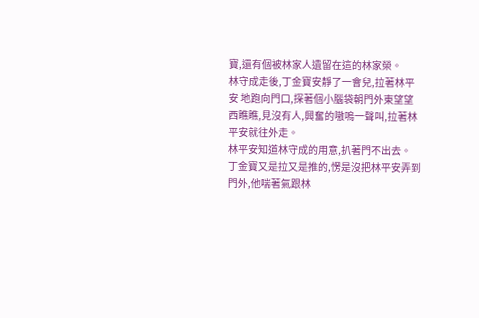寶,還有個被林家人遺留在這的林家榮。
林守成走後,丁金寶安靜了一會兒,拉著林平安 地跑向門口,探著個小腦袋朝門外東望望西瞧瞧,見沒有人,興奮的嗷嗚一聲叫,拉著林平安就往外走。
林平安知道林守成的用意,扒著門不出去。
丁金寶又是拉又是推的,愣是沒把林平安弄到門外,他喘著氣跟林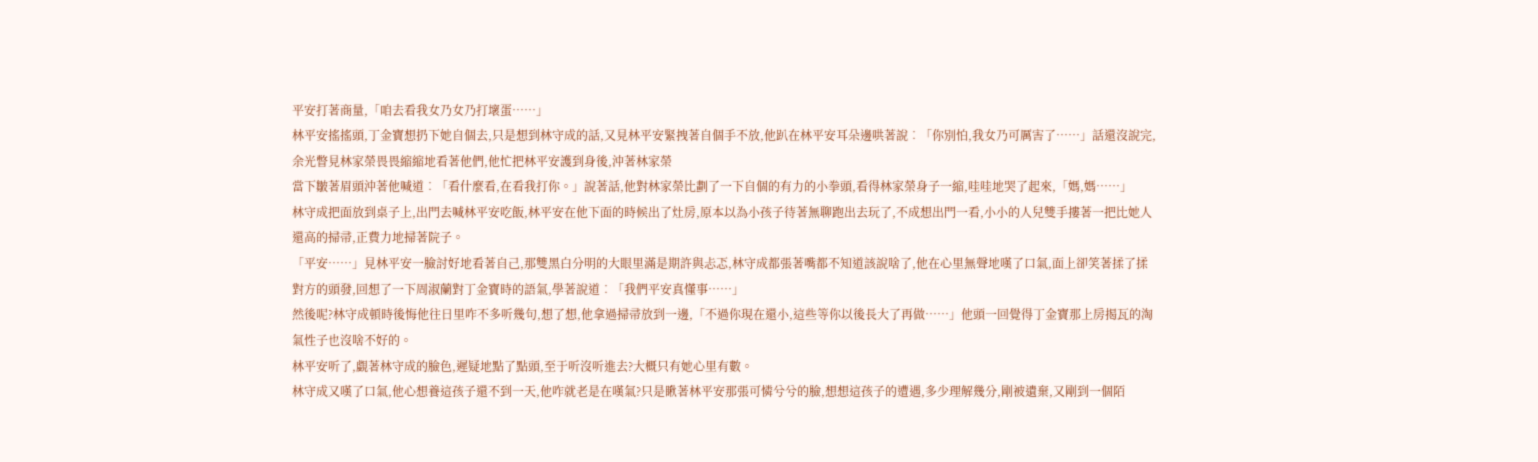平安打著商量,「咱去看我女乃女乃打壞蛋……」
林平安搖搖頭,丁金寶想扔下她自個去,只是想到林守成的話,又見林平安緊拽著自個手不放,他趴在林平安耳朵邊哄著說︰「你別怕,我女乃可厲害了……」話還沒說完,余光瞥見林家榮畏畏縮縮地看著他們,他忙把林平安護到身後,沖著林家榮
當下皺著眉頭沖著他喊道︰「看什麼看,在看我打你。」說著話,他對林家榮比劃了一下自個的有力的小拳頭,看得林家榮身子一縮,哇哇地哭了起來,「媽,媽……」
林守成把面放到桌子上,出門去喊林平安吃飯,林平安在他下面的時候出了灶房,原本以為小孩子待著無聊跑出去玩了,不成想出門一看,小小的人兒雙手摟著一把比她人還高的掃帚,正費力地掃著院子。
「平安……」見林平安一臉討好地看著自己,那雙黑白分明的大眼里滿是期許與忐忑,林守成都張著嘴都不知道該說啥了,他在心里無聲地嘆了口氣,面上卻笑著揉了揉對方的頭發,回想了一下周淑蘭對丁金寶時的語氣,學著說道︰「我們平安真懂事……」
然後呢?林守成頓時後悔他往日里咋不多听幾句,想了想,他拿過掃帚放到一邊,「不過你現在還小,這些等你以後長大了再做……」他頭一回覺得丁金寶那上房揭瓦的淘氣性子也沒啥不好的。
林平安听了,覷著林守成的臉色,遲疑地點了點頭,至于听沒听進去?大概只有她心里有數。
林守成又嘆了口氣,他心想養這孩子還不到一天,他咋就老是在嘆氣?只是瞅著林平安那張可憐兮兮的臉,想想這孩子的遭遇,多少理解幾分,剛被遺棄,又剛到一個陌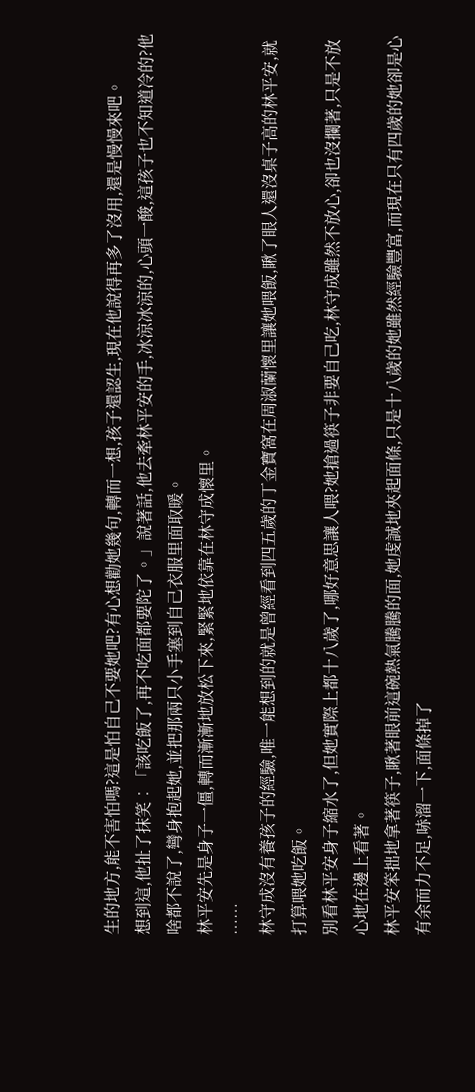生的地方,能不害怕嗎?這是怕自己不要她吧?有心想勸她幾句,轉而一想,孩子還認生,現在他說得再多了沒用,還是慢慢來吧。
想到這,他扯了抹笑︰「該吃飯了,再不吃面都要陀了。」說著話,他去牽林平安的手,冰涼冰涼的,心頭一酸,這孩子也不知道冷的?他啥都不說了,彎身抱起她,並把那兩只小手塞到自己衣服里面取暖。
林平安先是身子一僵,轉而漸漸地放松下來,緊緊地依靠在林守成懷里。
……
林守成沒有養孩子的經驗,唯一能想到的就是曾經看到四五歲的丁金寶窩在周淑蘭懷里讓她喂飯,瞅了眼人還沒桌子高的林平安,就打算喂她吃飯。
別看林平安身子縮水了,但她實際上都十八歲了,哪好意思讓人喂?她搶過筷子非要自己吃,林守成雖然不放心,卻也沒攔著,只是不放心地在邊上看著。
林平安笨拙地拿著筷子,瞅著眼前這碗熱氣騰騰的面,她虔誠地夾起面條,只是十八歲的她雖然經驗豐富,而現在只有四歲的她卻是心有余而力不足,哧溜一下,面條掉了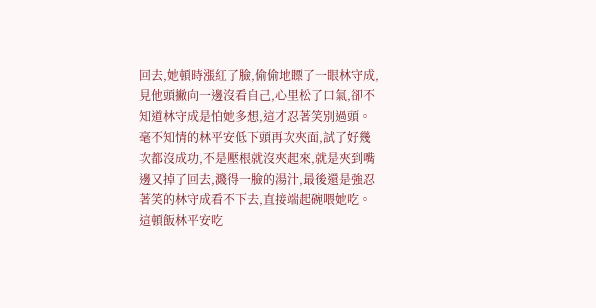回去,她頓時漲紅了臉,偷偷地瞟了一眼林守成,見他頭撇向一邊沒看自己,心里松了口氣,卻不知道林守成是怕她多想,這才忍著笑別過頭。
毫不知情的林平安低下頭再次夾面,試了好幾次都沒成功,不是壓根就沒夾起來,就是夾到嘴邊又掉了回去,濺得一臉的湯汁,最後還是強忍著笑的林守成看不下去,直接端起碗喂她吃。
這頓飯林平安吃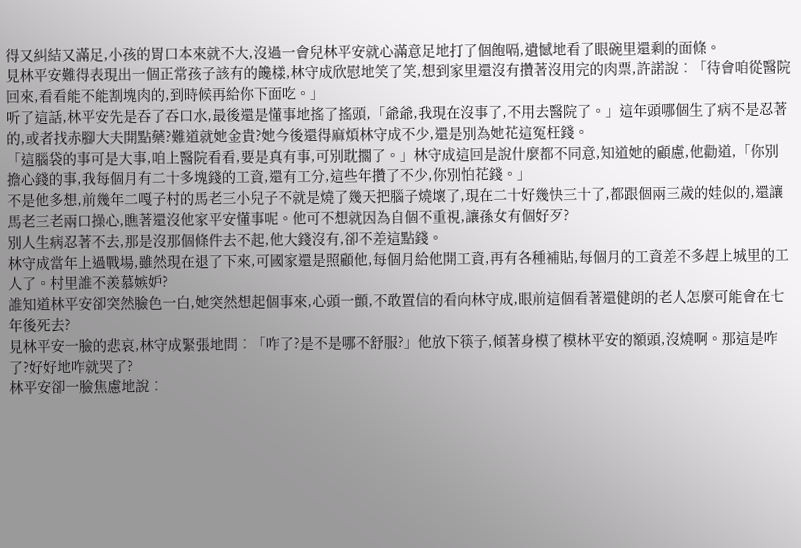得又糾結又滿足,小孩的胃口本來就不大,沒過一會兒林平安就心滿意足地打了個飽嗝,遺憾地看了眼碗里還剩的面條。
見林平安難得表現出一個正常孩子該有的饞樣,林守成欣慰地笑了笑,想到家里還沒有攢著沒用完的肉票,許諾說︰「待會咱從醫院回來,看看能不能割塊肉的,到時候再給你下面吃。」
听了這話,林平安先是吞了吞口水,最後還是懂事地搖了搖頭,「爺爺,我現在沒事了,不用去醫院了。」這年頭哪個生了病不是忍著的,或者找赤腳大夫開點藥?難道就她金貴?她今後還得麻煩林守成不少,還是別為她花這冤枉錢。
「這腦袋的事可是大事,咱上醫院看看,要是真有事,可別耽擱了。」林守成這回是說什麼都不同意,知道她的顧慮,他勸道,「你別擔心錢的事,我每個月有二十多塊錢的工資,還有工分,這些年攢了不少,你別怕花錢。」
不是他多想,前幾年二嘎子村的馬老三小兒子不就是燒了幾天把腦子燒壞了,現在二十好幾快三十了,都跟個兩三歲的娃似的,還讓馬老三老兩口操心,瞧著還沒他家平安懂事呢。他可不想就因為自個不重視,讓孫女有個好歹?
別人生病忍著不去,那是沒那個條件去不起,他大錢沒有,卻不差這點錢。
林守成當年上過戰場,雖然現在退了下來,可國家還是照顧他,每個月給他開工資,再有各種補貼,每個月的工資差不多趕上城里的工人了。村里誰不羨慕嫉妒?
誰知道林平安卻突然臉色一白,她突然想起個事來,心頭一顫,不敢置信的看向林守成,眼前這個看著還健朗的老人怎麼可能會在七年後死去?
見林平安一臉的悲哀,林守成緊張地問︰「咋了?是不是哪不舒服?」他放下筷子,傾著身模了模林平安的額頭,沒燒啊。那這是咋了?好好地咋就哭了?
林平安卻一臉焦慮地說︰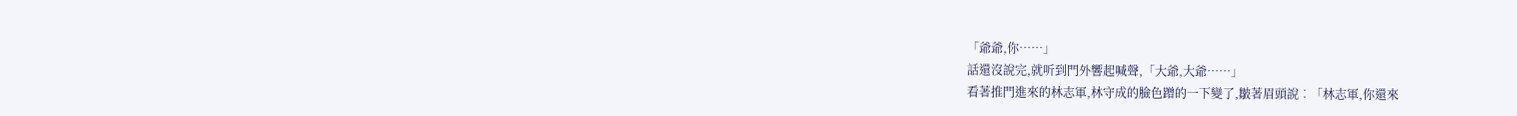「爺爺,你……」
話還沒說完,就听到門外響起喊聲,「大爺,大爺……」
看著推門進來的林志軍,林守成的臉色蹭的一下變了,皺著眉頭說︰「林志軍,你還來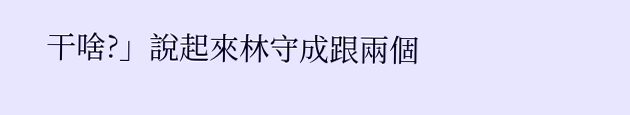干啥?」說起來林守成跟兩個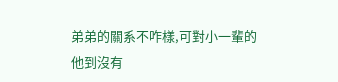弟弟的關系不咋樣,可對小一輩的他到沒有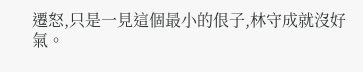遷怒,只是一見這個最小的佷子,林守成就沒好氣。